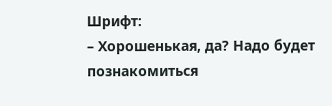Шрифт:
– Хорошенькая, да? Надо будет познакомиться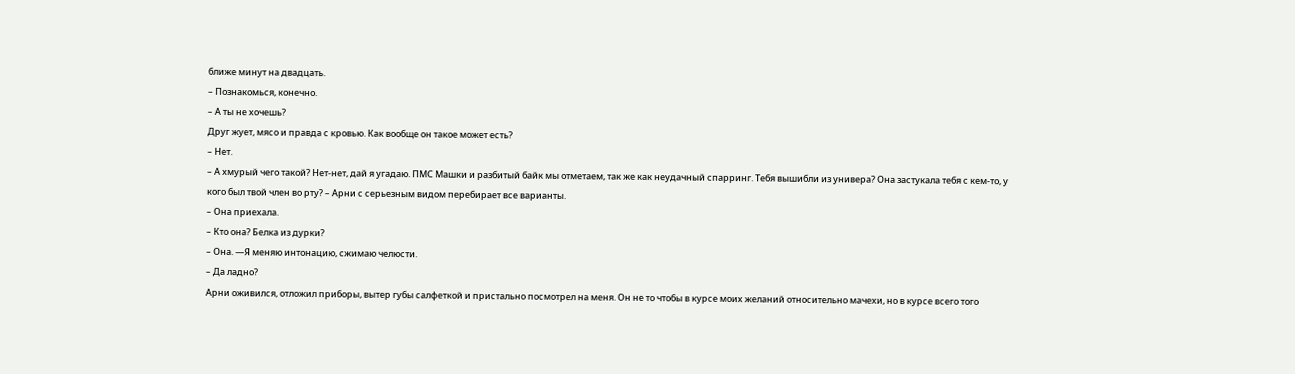ближе минут на двадцать.
– Познакомься, конечно.
– А ты не хочешь?
Друг жует, мясо и правда с кровью. Как вообще он такое может есть?
– Нет.
– А хмурый чего такой? Нет-нет, дай я угадаю. ПМС Машки и разбитый байк мы отметаем, так же как неудачный спарринг. Тебя вышибли из универа? Она застукала тебя с кем-то, у кого был твой член во рту? – Арни с серьезным видом перебирает все варианты.
– Она приехала.
– Кто она? Белка из дурки?
– Она. —Я меняю интонацию, сжимаю челюсти.
– Да ладно?
Арни оживился, отложил приборы, вытер губы салфеткой и пристально посмотрел на меня. Он не то чтобы в курсе моих желаний относительно мачехи, но в курсе всего того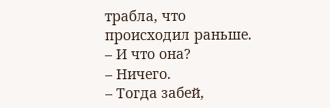трабла, что происходил раньше.
– И что она?
– Ничего.
– Тогда забей,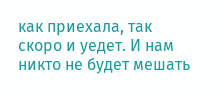как приехала, так скоро и уедет. И нам никто не будет мешать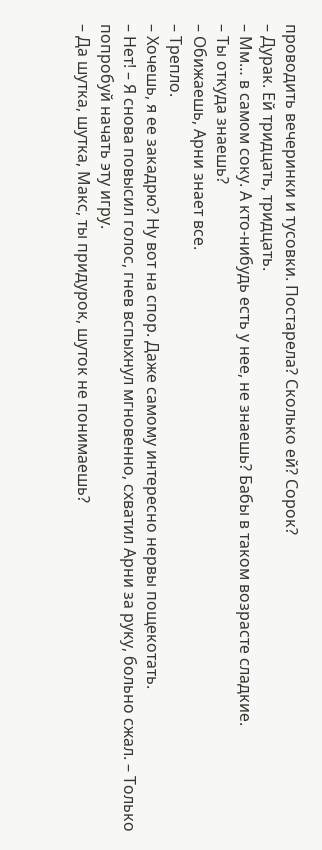проводить вечеринки и тусовки. Постарела? Сколько ей? Сорок?
– Дурак. Ей тридцать, тридцать.
– Мм… в самом соку. А кто-нибудь есть у нее, не знаешь? Бабы в таком возрасте сладкие.
– Ты откуда знаешь?
– Обижаешь, Арни знает все.
– Трепло.
– Хочешь, я ее закадрю? Ну вот на спор. Даже самому интересно нервы пощекотать.
– Нет! – Я снова повысил голос, гнев вспыхнул мгновенно, схватил Арни за руку, больно сжал. – Только попробуй начать эту игру.
– Да шутка, шутка, Макс, ты придурок, шуток не понимаешь?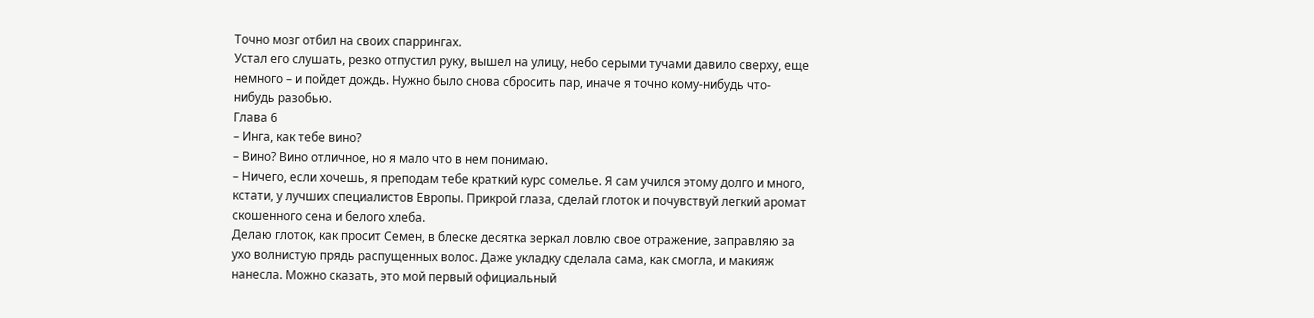Точно мозг отбил на своих спаррингах.
Устал его слушать, резко отпустил руку, вышел на улицу, небо серыми тучами давило сверху, еще немного – и пойдет дождь. Нужно было снова сбросить пар, иначе я точно кому-нибудь что-нибудь разобью.
Глава 6
– Инга, как тебе вино?
– Вино? Вино отличное, но я мало что в нем понимаю.
– Ничего, если хочешь, я преподам тебе краткий курс сомелье. Я сам учился этому долго и много, кстати, у лучших специалистов Европы. Прикрой глаза, сделай глоток и почувствуй легкий аромат скошенного сена и белого хлеба.
Делаю глоток, как просит Семен, в блеске десятка зеркал ловлю свое отражение, заправляю за ухо волнистую прядь распущенных волос. Даже укладку сделала сама, как смогла, и макияж нанесла. Можно сказать, это мой первый официальный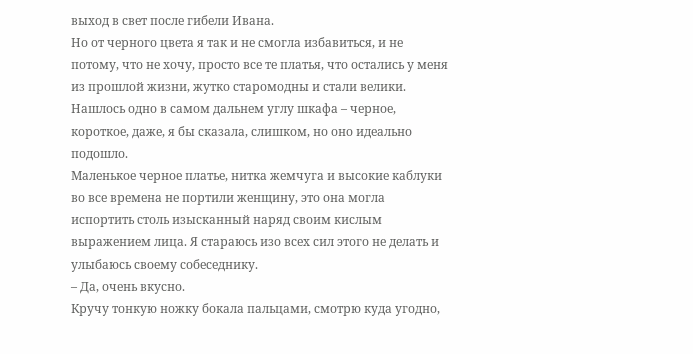выход в свет после гибели Ивана.
Но от черного цвета я так и не смогла избавиться, и не потому, что не хочу, просто все те платья, что остались у меня из прошлой жизни, жутко старомодны и стали велики. Нашлось одно в самом дальнем углу шкафа – черное, короткое, даже, я бы сказала, слишком, но оно идеально подошло.
Маленькое черное платье, нитка жемчуга и высокие каблуки во все времена не портили женщину, это она могла испортить столь изысканный наряд своим кислым выражением лица. Я стараюсь изо всех сил этого не делать и улыбаюсь своему собеседнику.
– Да, очень вкусно.
Кручу тонкую ножку бокала пальцами, смотрю куда угодно,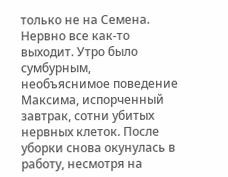только не на Семена.
Нервно все как-то выходит. Утро было сумбурным, необъяснимое поведение Максима, испорченный завтрак, сотни убитых нервных клеток. После уборки снова окунулась в работу, несмотря на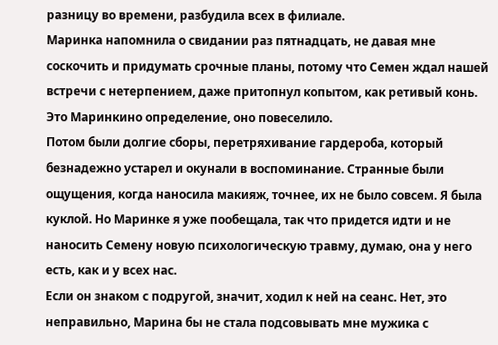разницу во времени, разбудила всех в филиале.
Маринка напомнила о свидании раз пятнадцать, не давая мне соскочить и придумать срочные планы, потому что Семен ждал нашей встречи с нетерпением, даже притопнул копытом, как ретивый конь. Это Маринкино определение, оно повеселило.
Потом были долгие сборы, перетряхивание гардероба, который безнадежно устарел и окунали в воспоминание. Странные были ощущения, когда наносила макияж, точнее, их не было совсем. Я была куклой. Но Маринке я уже пообещала, так что придется идти и не наносить Семену новую психологическую травму, думаю, она у него есть, как и у всех нас.
Если он знаком с подругой, значит, ходил к ней на сеанс. Нет, это неправильно, Марина бы не стала подсовывать мне мужика с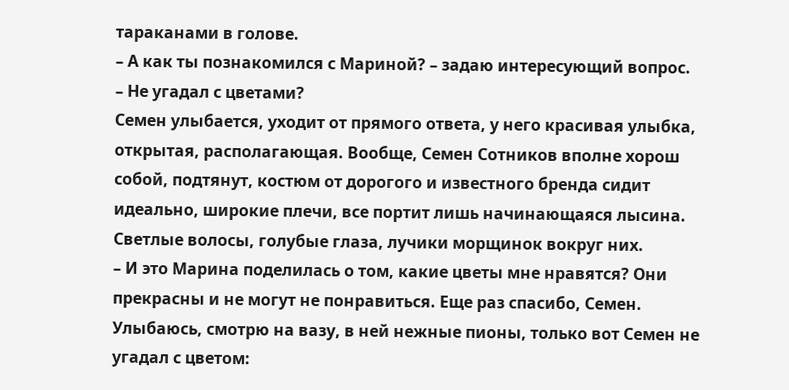тараканами в голове.
– А как ты познакомился с Мариной? – задаю интересующий вопрос.
– Не угадал с цветами?
Семен улыбается, уходит от прямого ответа, у него красивая улыбка, открытая, располагающая. Вообще, Семен Сотников вполне хорош собой, подтянут, костюм от дорогого и известного бренда сидит идеально, широкие плечи, все портит лишь начинающаяся лысина. Светлые волосы, голубые глаза, лучики морщинок вокруг них.
– И это Марина поделилась о том, какие цветы мне нравятся? Они прекрасны и не могут не понравиться. Еще раз спасибо, Семен.
Улыбаюсь, смотрю на вазу, в ней нежные пионы, только вот Семен не угадал с цветом: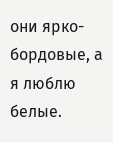они ярко-бордовые, а я люблю белые.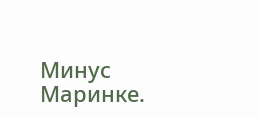Минус Маринке.